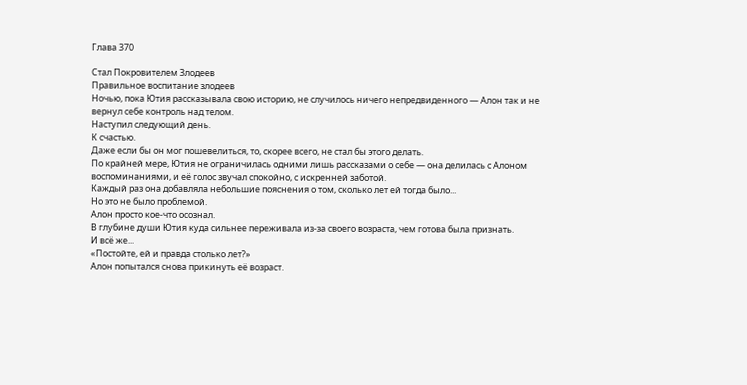Глава 370

Стал Покровителем Злодеев
Правильное воспитание злодеев
Ночью, пока Ютия рассказывала свою историю, не случилось ничего непредвиденного — Алон так и не вернул себе контроль над телом.
Наступил следующий день.
К счастью.
Даже если бы он мог пошевелиться, то, скорее всего, не стал бы этого делать.
По крайней мере, Ютия не ограничилась одними лишь рассказами о себе — она делилась с Алоном воспоминаниями, и её голос звучал спокойно, с искренней заботой.
Каждый раз она добавляла небольшие пояснения о том, сколько лет ей тогда было...
Но это не было проблемой.
Алон просто кое-что осознал.
В глубине души Ютия куда сильнее переживала из-за своего возраста, чем готова была признать.
И всё же...
«Постойте, ей и правда столько лет?»
Алон попытался снова прикинуть её возраст.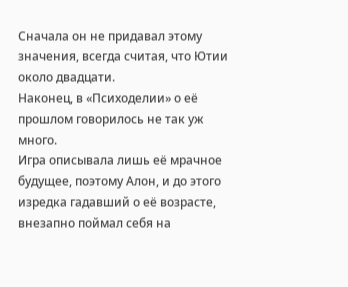Сначала он не придавал этому значения, всегда считая, что Ютии около двадцати.
Наконец, в «Психоделии» о её прошлом говорилось не так уж много.
Игра описывала лишь её мрачное будущее, поэтому Алон, и до этого изредка гадавший о её возрасте, внезапно поймал себя на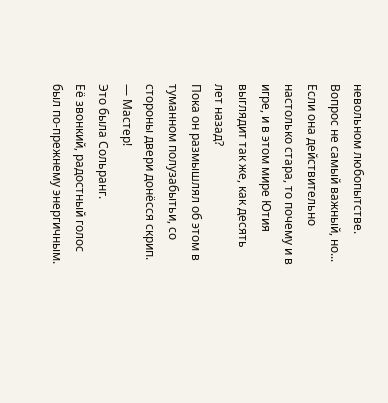невольном любопытстве.
Вопрос не самый важный, но...
Если она действительно настолько стара, то почему и в игре, и в этом мире Ютия выглядит так же, как десять лет назад?
Пока он размышлял об этом в туманном полузабытьи, со стороны двери донёсся скрип.
— Мастер!
Это была Сольранг.
Её звонкий, радостный голос был по-прежнему энергичным.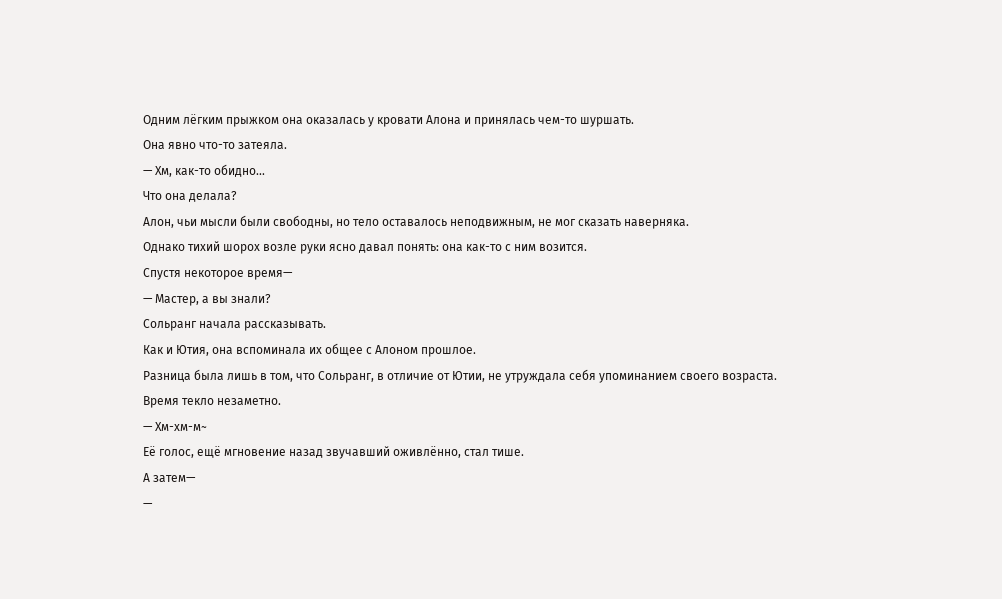Одним лёгким прыжком она оказалась у кровати Алона и принялась чем-то шуршать.
Она явно что-то затеяла.
— Хм, как-то обидно...
Что она делала?
Алон, чьи мысли были свободны, но тело оставалось неподвижным, не мог сказать наверняка.
Однако тихий шорох возле руки ясно давал понять: она как-то с ним возится.
Спустя некоторое время—
— Мастер, а вы знали?
Сольранг начала рассказывать.
Как и Ютия, она вспоминала их общее с Алоном прошлое.
Разница была лишь в том, что Сольранг, в отличие от Ютии, не утруждала себя упоминанием своего возраста.
Время текло незаметно.
— Хм-хм-м~
Её голос, ещё мгновение назад звучавший оживлённо, стал тише.
А затем—
—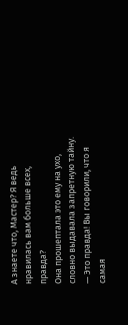А знаете что, Мастер? Я ведь нравилась вам больше всех, правда?
Она прошептала это ему на ухо, словно выдавала запретную тайну.
— Это правда! Вы говорили, что я самая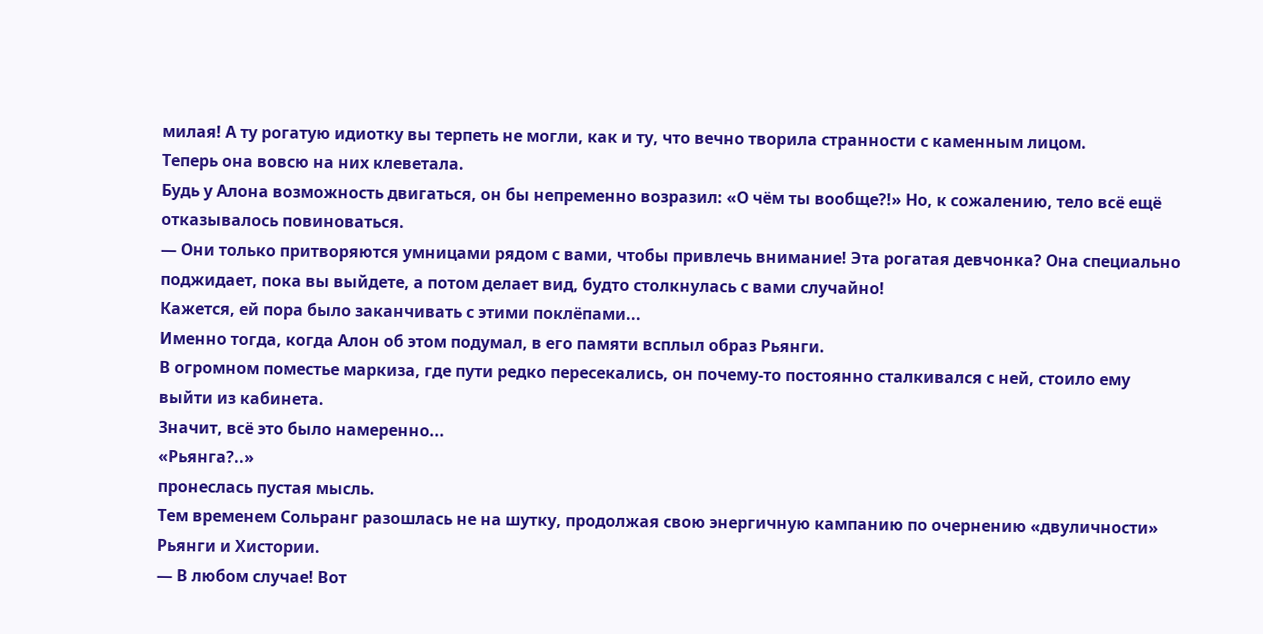милая! А ту рогатую идиотку вы терпеть не могли, как и ту, что вечно творила странности с каменным лицом.
Теперь она вовсю на них клеветала.
Будь у Алона возможность двигаться, он бы непременно возразил: «О чём ты вообще?!» Но, к сожалению, тело всё ещё отказывалось повиноваться.
— Они только притворяются умницами рядом с вами, чтобы привлечь внимание! Эта рогатая девчонка? Она специально поджидает, пока вы выйдете, а потом делает вид, будто столкнулась с вами случайно!
Кажется, ей пора было заканчивать с этими поклёпами...
Именно тогда, когда Алон об этом подумал, в его памяти всплыл образ Рьянги.
В огромном поместье маркиза, где пути редко пересекались, он почему-то постоянно сталкивался с ней, стоило ему выйти из кабинета.
Значит, всё это было намеренно...
«Рьянга?..»
пронеслась пустая мысль.
Тем временем Сольранг разошлась не на шутку, продолжая свою энергичную кампанию по очернению «двуличности» Рьянги и Хистории.
— В любом случае! Вот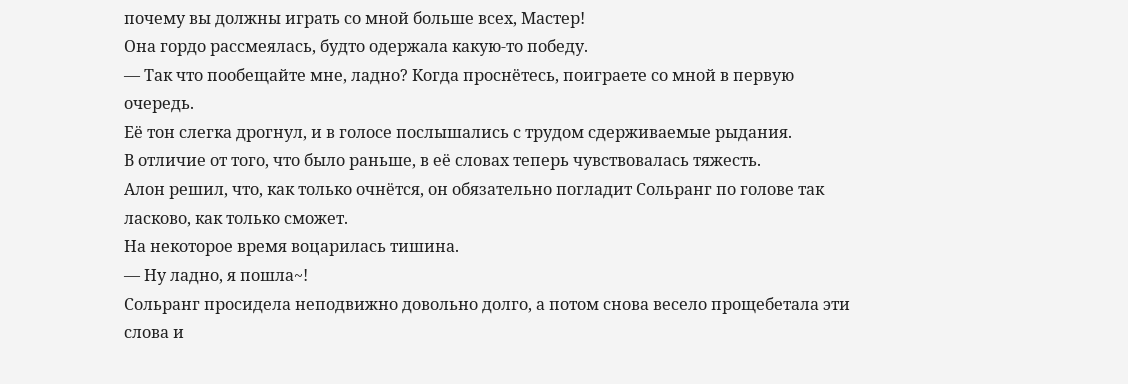почему вы должны играть со мной больше всех, Мастер!
Она гордо рассмеялась, будто одержала какую-то победу.
— Так что пообещайте мне, ладно? Когда проснётесь, поиграете со мной в первую очередь.
Её тон слегка дрогнул, и в голосе послышались с трудом сдерживаемые рыдания.
В отличие от того, что было раньше, в её словах теперь чувствовалась тяжесть.
Алон решил, что, как только очнётся, он обязательно погладит Сольранг по голове так ласково, как только сможет.
На некоторое время воцарилась тишина.
— Ну ладно, я пошла~!
Сольранг просидела неподвижно довольно долго, а потом снова весело прощебетала эти слова и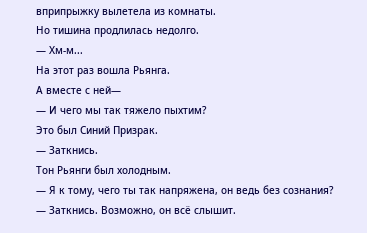вприпрыжку вылетела из комнаты.
Но тишина продлилась недолго.
— Хм-м...
На этот раз вошла Рьянга.
А вместе с ней—
— И чего мы так тяжело пыхтим?
Это был Синий Призрак.
— Заткнись.
Тон Рьянги был холодным.
— Я к тому, чего ты так напряжена, он ведь без сознания?
— Заткнись. Возможно, он всё слышит.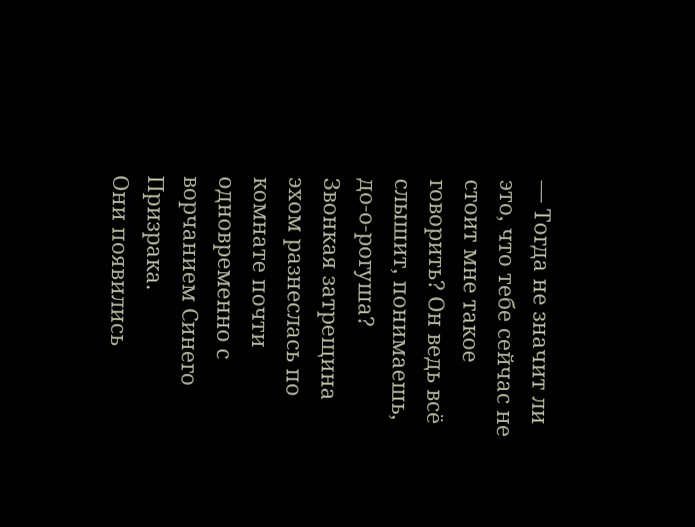— Тогда не значит ли это, что тебе сейчас не стоит мне такое говорить? Он ведь всё слышит, понимаешь, до-о-рогуша?
Звонкая затрещина эхом разнеслась по комнате почти одновременно с ворчанием Синего Призрака.
Они появились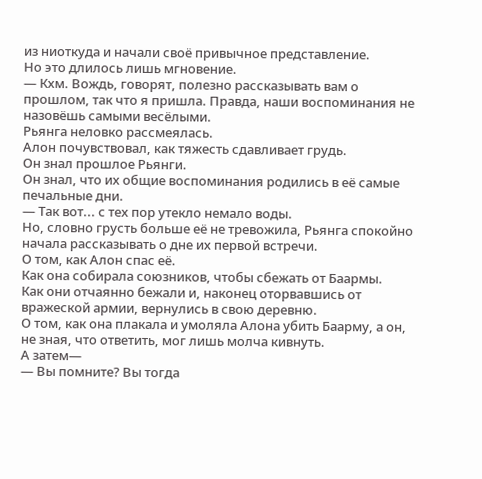из ниоткуда и начали своё привычное представление.
Но это длилось лишь мгновение.
— Кхм. Вождь, говорят, полезно рассказывать вам о прошлом, так что я пришла. Правда, наши воспоминания не назовёшь самыми весёлыми.
Рьянга неловко рассмеялась.
Алон почувствовал, как тяжесть сдавливает грудь.
Он знал прошлое Рьянги.
Он знал, что их общие воспоминания родились в её самые печальные дни.
— Так вот... с тех пор утекло немало воды.
Но, словно грусть больше её не тревожила, Рьянга спокойно начала рассказывать о дне их первой встречи.
О том, как Алон спас её.
Как она собирала союзников, чтобы сбежать от Баармы.
Как они отчаянно бежали и, наконец оторвавшись от вражеской армии, вернулись в свою деревню.
О том, как она плакала и умоляла Алона убить Баарму, а он, не зная, что ответить, мог лишь молча кивнуть.
А затем—
— Вы помните? Вы тогда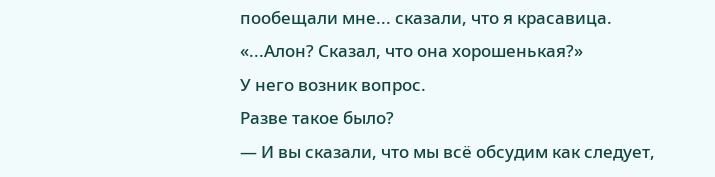пообещали мне... сказали, что я красавица.
«...Алон? Сказал, что она хорошенькая?»
У него возник вопрос.
Разве такое было?
— И вы сказали, что мы всё обсудим как следует,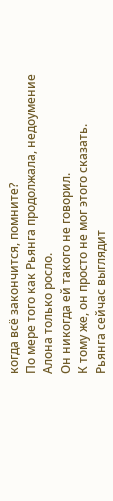когда всё закончится, помните?
По мере того как Рьянга продолжала, недоумение Алона только росло.
Он никогда ей такого не говорил.
К тому же, он просто не мог этого сказать.
Рьянга сейчас выглядит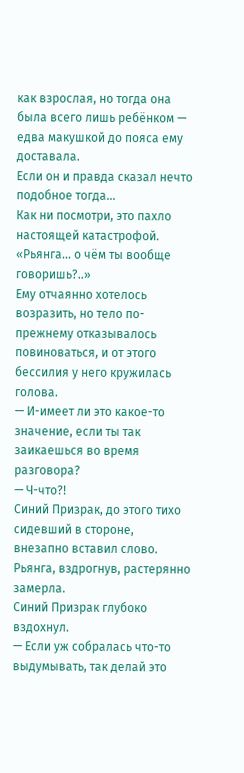как взрослая, но тогда она была всего лишь ребёнком — едва макушкой до пояса ему доставала.
Если он и правда сказал нечто подобное тогда...
Как ни посмотри, это пахло настоящей катастрофой.
«Рьянга... о чём ты вообще говоришь?..»
Ему отчаянно хотелось возразить, но тело по-прежнему отказывалось повиноваться, и от этого бессилия у него кружилась голова.
— И-имеет ли это какое-то значение, если ты так заикаешься во время разговора?
— Ч-что?!
Синий Призрак, до этого тихо сидевший в стороне, внезапно вставил слово.
Рьянга, вздрогнув, растерянно замерла.
Синий Призрак глубоко вздохнул.
— Если уж собралась что-то выдумывать, так делай это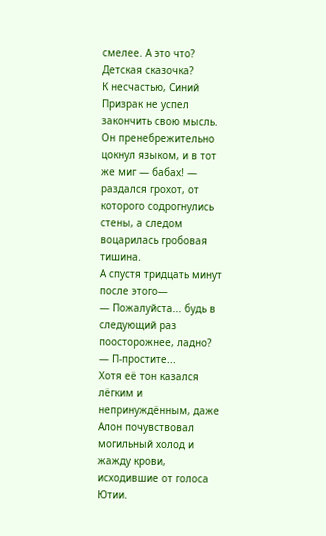смелее. А это что? Детская сказочка?
К несчастью, Синий Призрак не успел закончить свою мысль.
Он пренебрежительно цокнул языком, и в тот же миг — бабах! — раздался грохот, от которого содрогнулись стены, а следом воцарилась гробовая тишина.
А спустя тридцать минут после этого—
— Пожалуйста... будь в следующий раз поосторожнее, ладно?
— П-простите...
Хотя её тон казался лёгким и непринуждённым, даже Алон почувствовал могильный холод и жажду крови, исходившие от голоса Ютии.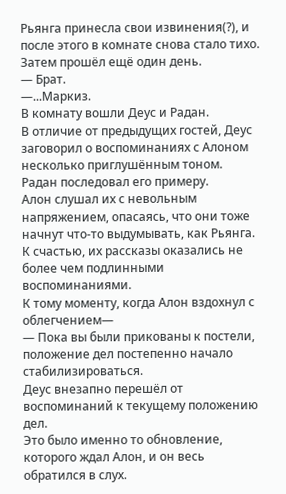Рьянга принесла свои извинения(?), и после этого в комнате снова стало тихо.
Затем прошёл ещё один день.
— Брат.
—...Маркиз.
В комнату вошли Деус и Радан.
В отличие от предыдущих гостей, Деус заговорил о воспоминаниях с Алоном несколько приглушённым тоном.
Радан последовал его примеру.
Алон слушал их с невольным напряжением, опасаясь, что они тоже начнут что-то выдумывать, как Рьянга.
К счастью, их рассказы оказались не более чем подлинными воспоминаниями.
К тому моменту, когда Алон вздохнул с облегчением—
— Пока вы были прикованы к постели, положение дел постепенно начало стабилизироваться.
Деус внезапно перешёл от воспоминаний к текущему положению дел.
Это было именно то обновление, которого ждал Алон, и он весь обратился в слух.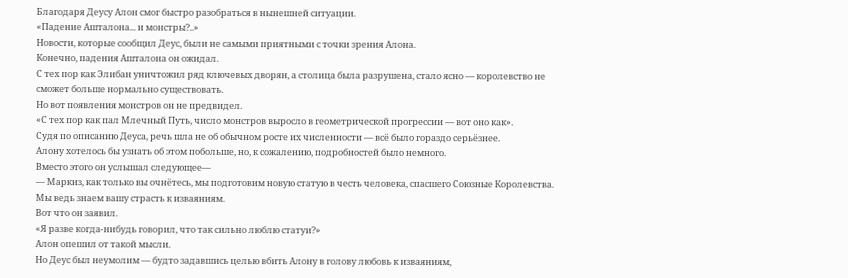Благодаря Деусу Алон смог быстро разобраться в нынешней ситуации.
«Падение Ашталона... и монстры?..»
Новости, которые сообщил Деус, были не самыми приятными с точки зрения Алона.
Конечно, падения Ашталона он ожидал.
С тех пор как Элибан уничтожил ряд ключевых дворян, а столица была разрушена, стало ясно — королевство не сможет больше нормально существовать.
Но вот появления монстров он не предвидел.
«С тех пор как пал Млечный Путь, число монстров выросло в геометрической прогрессии — вот оно как».
Судя по описанию Деуса, речь шла не об обычном росте их численности — всё было гораздо серьёзнее.
Алону хотелось бы узнать об этом побольше, но, к сожалению, подробностей было немного.
Вместо этого он услышал следующее—
— Маркиз, как только вы очнётесь, мы подготовим новую статую в честь человека, спасшего Союзные Королевства. Мы ведь знаем вашу страсть к изваяниям.
Вот что он заявил.
«Я разве когда-нибудь говорил, что так сильно люблю статуи?»
Алон опешил от такой мысли.
Но Деус был неумолим — будто задавшись целью вбить Алону в голову любовь к изваяниям,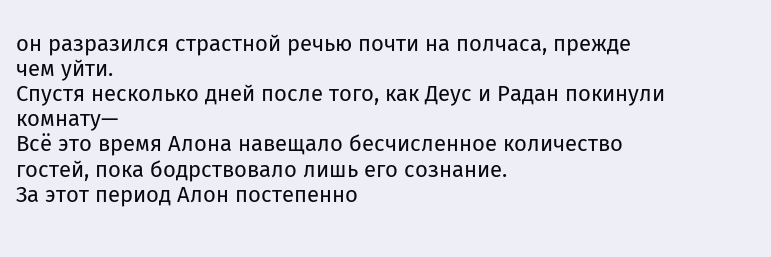он разразился страстной речью почти на полчаса, прежде чем уйти.
Спустя несколько дней после того, как Деус и Радан покинули комнату—
Всё это время Алона навещало бесчисленное количество гостей, пока бодрствовало лишь его сознание.
За этот период Алон постепенно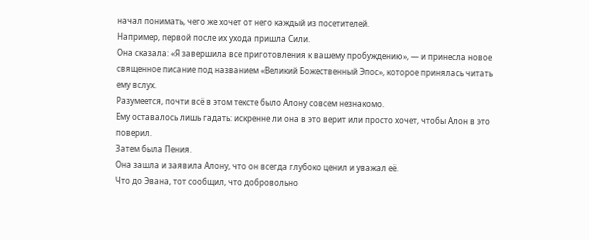начал понимать, чего же хочет от него каждый из посетителей.
Например, первой после их ухода пришла Сили.
Она сказала: «Я завершила все приготовления к вашему пробуждению», — и принесла новое священное писание под названием «Великий Божественный Эпос», которое принялась читать ему вслух.
Разумеется, почти всё в этом тексте было Алону совсем незнакомо.
Ему оставалось лишь гадать: искренне ли она в это верит или просто хочет, чтобы Алон в это поверил.
Затем была Пения.
Она зашла и заявила Алону, что он всегда глубоко ценил и уважал её.
Что до Эвана, тот сообщил, что добровольно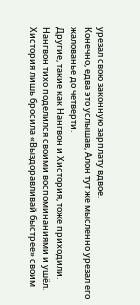урезал свою законную зарплату вдвое.
Конечно, едва это услышав, Алон тут же мысленно урезал его жалованье до четверти.
Другие, такие как Нангвон и Хистория, тоже приходили.
Нангвон тихо поделился своими воспоминаниями и ушёл.
Хистория лишь бросила «Выздоравливай быстрее» своим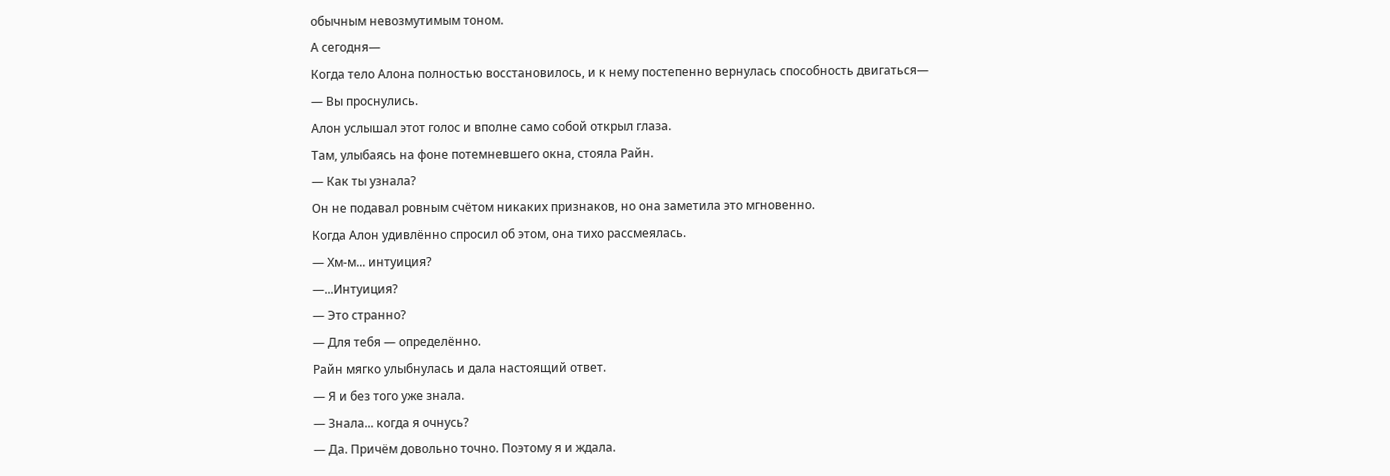обычным невозмутимым тоном.
А сегодня—
Когда тело Алона полностью восстановилось, и к нему постепенно вернулась способность двигаться—
— Вы проснулись.
Алон услышал этот голос и вполне само собой открыл глаза.
Там, улыбаясь на фоне потемневшего окна, стояла Райн.
— Как ты узнала?
Он не подавал ровным счётом никаких признаков, но она заметила это мгновенно.
Когда Алон удивлённо спросил об этом, она тихо рассмеялась.
— Хм-м... интуиция?
—...Интуиция?
— Это странно?
— Для тебя — определённо.
Райн мягко улыбнулась и дала настоящий ответ.
— Я и без того уже знала.
— Знала... когда я очнусь?
— Да. Причём довольно точно. Поэтому я и ждала.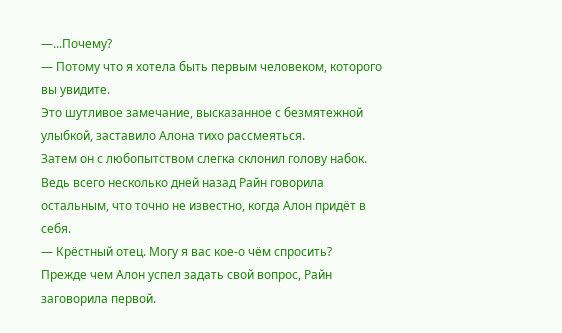—...Почему?
— Потому что я хотела быть первым человеком, которого вы увидите.
Это шутливое замечание, высказанное с безмятежной улыбкой, заставило Алона тихо рассмеяться.
Затем он с любопытством слегка склонил голову набок.
Ведь всего несколько дней назад Райн говорила остальным, что точно не известно, когда Алон придёт в себя.
— Крёстный отец. Могу я вас кое-о чём спросить?
Прежде чем Алон успел задать свой вопрос, Райн заговорила первой.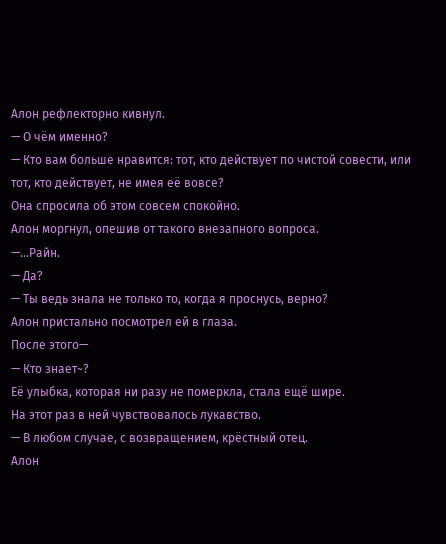Алон рефлекторно кивнул.
— О чём именно?
— Кто вам больше нравится: тот, кто действует по чистой совести, или тот, кто действует, не имея её вовсе?
Она спросила об этом совсем спокойно.
Алон моргнул, опешив от такого внезапного вопроса.
—...Райн.
— Да?
— Ты ведь знала не только то, когда я проснусь, верно?
Алон пристально посмотрел ей в глаза.
После этого—
— Кто знает~?
Её улыбка, которая ни разу не померкла, стала ещё шире.
На этот раз в ней чувствовалось лукавство.
— В любом случае, с возвращением, крёстный отец.
Алон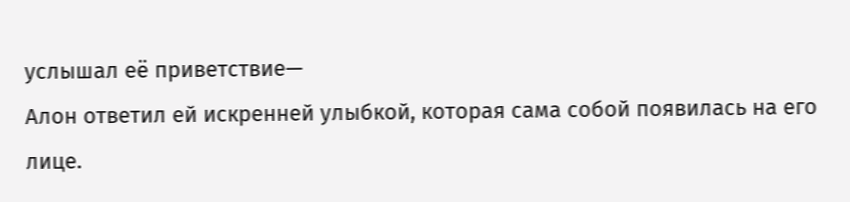услышал её приветствие—
Алон ответил ей искренней улыбкой, которая сама собой появилась на его лице.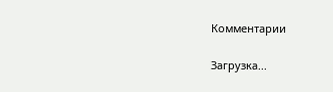Комментарии

Загрузка...